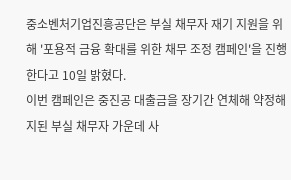중소벤처기업진흥공단은 부실 채무자 재기 지원을 위해 '포용적 금융 확대를 위한 채무 조정 캠페인'을 진행한다고 10일 밝혔다.
이번 캠페인은 중진공 대출금을 장기간 연체해 약정해지된 부실 채무자 가운데 사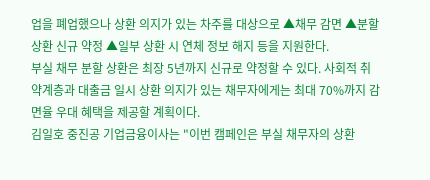업을 폐업했으나 상환 의지가 있는 차주를 대상으로 ▲채무 감면 ▲분할 상환 신규 약정 ▲일부 상환 시 연체 정보 해지 등을 지원한다.
부실 채무 분할 상환은 최장 5년까지 신규로 약정할 수 있다. 사회적 취약계층과 대출금 일시 상환 의지가 있는 채무자에게는 최대 70%까지 감면율 우대 혜택을 제공할 계획이다.
김일호 중진공 기업금융이사는 "이번 캠페인은 부실 채무자의 상환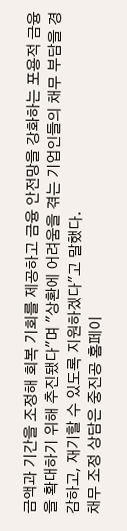금액과 기간을 조정해 회복 기회를 제공하고 금융 안전망을 강화하는 포용적 금융을 확대하기 위해 추진됐다"며 "상환에 어려움을 겪는 기업인들의 채무 부담을 경감하고, 재기할 수 있도록 지원하겠다"고 말했다.
채무 조정 상담은 중진공 홈페이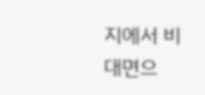지에서 비대면으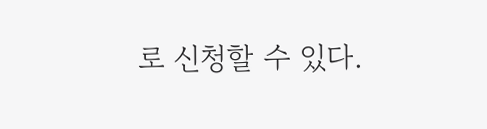로 신청할 수 있다.